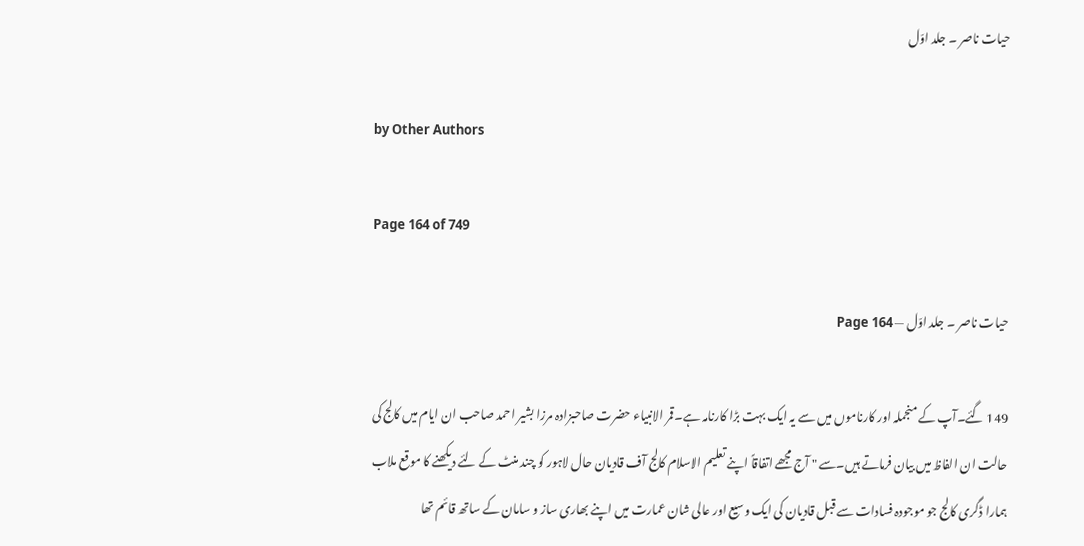حیات ناصر ۔ جلد اوّل

by Other Authors

Page 164 of 749

حیات ناصر ۔ جلد اوّل — Page 164

149 گئے۔آپ کے منجملہ اور کارناموں میں سے یہ ایک بہت بڑا کارنامہ ہے۔قمر الانبیاء حضرت صاحبزادہ مرزا بشیر احمد صاحب ان ایام میں کالج کی حالت ان الفاظ میں بیان فرماتے ہیں۔سے " آج مجھے اتفاقاً اپنے تعلیم الاسلام کالج آف قادیان حال لاہور کو چند منٹ کے لئے دیکھنے کا موقع ملاب ہمارا ڈگری کالج جو موجودہ فسادات سے قبل قادیان کی ایک وسیع اور عالی شان عمارت میں اپنے بھاری ساز و سامان کے ساتھ قائم تھا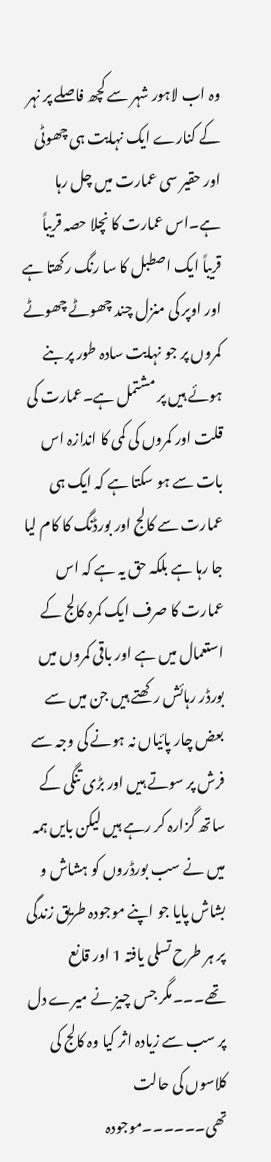وہ اب لاہور شہر سے کچھ فاصلے پر نہر کے کنارے ایک نہایت ہی چھوٹی اور حقیر سی عمارت میں چل رہا ہے۔اس عمارت کا نچلا حصہ قریباً قریباً ایک اصطبل کا سا رنگ رکھتا ہے اور اوپر کی منزل چند چھوٹے چھوٹے کمروں پر جو نہایت سادہ طور پر بنے ہوئے ہیں پر مشتمل ہے۔عمارت کی قلت اور کمروں کی کمی کا اندازہ اس بات سے ہو سکتا ہے کہ ایک ہی عمارت سے کالج اور بورڈنگ کا کام لیا جا رہا ہے بلکہ حق یہ ہے کہ اس عمارت کا صرف ایک کمرہ کالج کے استعمال میں ہے اور باقی کمروں میں بورڈر رہائش رکھتے ہیں جن میں سے بعض چار پائیاں نہ ہونے کی وجہ سے فرش پر سوتے ہیں اور بڑی تنگی کے ساتھ گزارہ کر رہے ہیں لیکن بایں ہمہ میں نے سب بورڈروں کو ہشاش و بشاش پایا جو اپنے موجودہ طریق زندگی پر ہر طرح تسلی یافتہ 1 اور قانع تھے۔۔۔مگر جس چیز نے میرے دل پر سب سے زیادہ اثر کیا وہ کالج کی کلاسوں کی حالت تھی۔۔۔۔۔۔موجودہ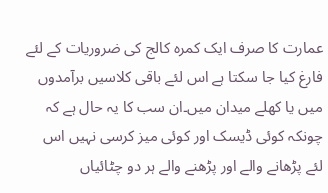عمارت کا صرف ایک کمرہ کالج کی ضروریات کے لئے فارغ کیا جا سکتا ہے اس لئے باقی کلاسیں برآمدوں میں یا کھلے میدان میں۔ان سب کا یہ حال ہے کہ چونکہ کوئی ڈیسک اور کوئی میز کرسی نہیں اس لئے پڑھانے والے اور پڑھنے والے ہر دو چٹائیاں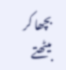بچھا کر بیٹھتے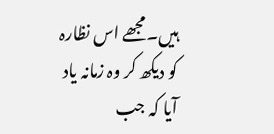ہیں۔مجھے اس نظارہ کو دیکھ کر وہ زمانہ یاد آیا کہ جب